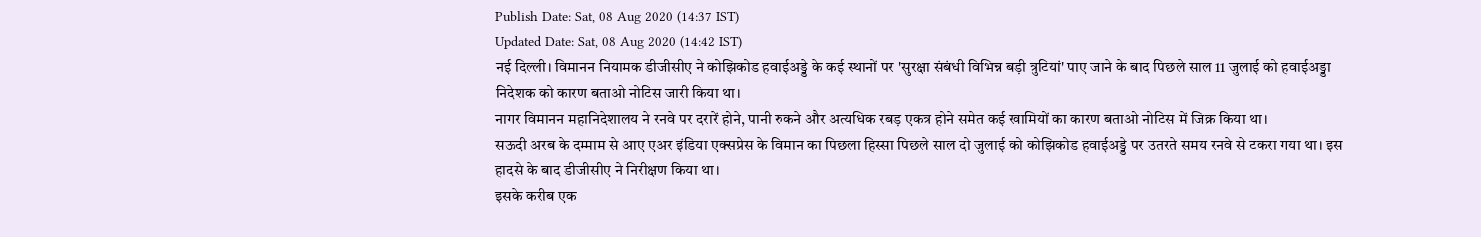Publish Date: Sat, 08 Aug 2020 (14:37 IST)
Updated Date: Sat, 08 Aug 2020 (14:42 IST)
नई दिल्ली। विमानन नियामक डीजीसीए ने कोझिकोड हवाईअड्डे के कई स्थानों पर 'सुरक्षा संबंधी विभिन्न बड़ी त्रुटियां' पाए जाने के बाद पिछले साल 11 जुलाई को हवाईअड्डा निदेशक को कारण बताओ नोटिस जारी किया था।
नागर विमानन महानिदेशालय ने रनवे पर दरारें होने, पानी रुकने और अत्यधिक रबड़ एकत्र होने समेत कई खामियों का कारण बताओ नोटिस में जिक्र किया था।
सऊदी अरब के दम्माम से आए एअर इंडिया एक्सप्रेस के विमान का पिछला हिस्सा पिछले साल दो जुलाई को कोझिकोड हवाईअड्डे पर उतरते समय रनवे से टकरा गया था। इस हादसे के बाद डीजीसीए ने निरीक्षण किया था।
इसके करीब एक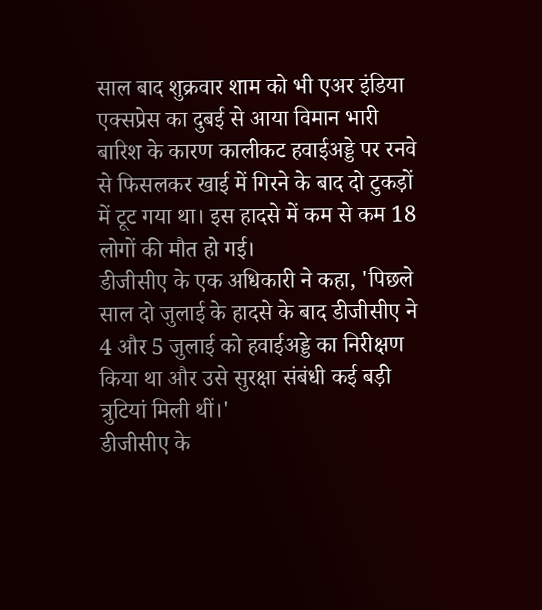साल बाद शुक्रवार शाम को भी एअर इंडिया एक्सप्रेस का दुबई से आया विमान भारी बारिश के कारण कालीकट हवाईअड्डे पर रनवे से फिसलकर खाई में गिरने के बाद दो टुकड़ों में टूट गया था। इस हादसे में कम से कम 18 लोगों की मौत हो गई।
डीजीसीए के एक अधिकारी ने कहा, 'पिछले साल दो जुलाई के हादसे के बाद डीजीसीए ने 4 और 5 जुलाई को हवाईअड्डे का निरीक्षण किया था और उसे सुरक्षा संबंधी कई बड़ी त्रुटियां मिली थीं।'
डीजीसीए के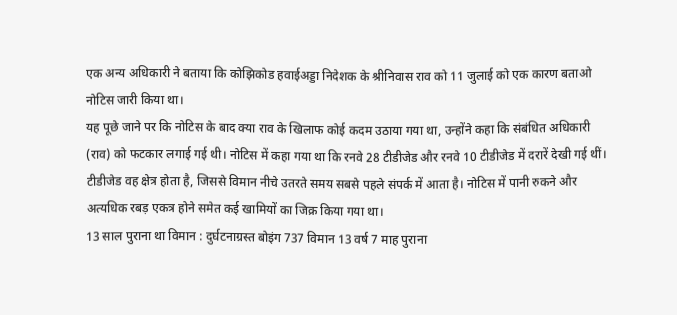एक अन्य अधिकारी ने बताया कि कोझिकोड हवाईअड्डा निदेशक के श्रीनिवास राव को 11 जुलाई को एक कारण बताओ नोटिस जारी किया था।
यह पूछे जाने पर कि नोटिस के बाद क्या राव के खिलाफ कोई कदम उठाया गया था, उन्होंने कहा कि संबंधित अधिकारी (राव) को फटकार लगाई गई थी। नोटिस में कहा गया था कि रनवे 28 टीडीजेड और रनवे 10 टीडीजेड में दरारें देखी गई थीं।
टीडीजेड वह क्षेत्र होता है, जिससे विमान नीचे उतरते समय सबसे पहले संपर्क में आता है। नोटिस में पानी रुकने और अत्यधिक रबड़ एकत्र होने समेत कई खामियों का जिक्र किया गया था।
13 साल पुराना था विमान : दुर्घटनाग्रस्त बोइंग 737 विमान 13 वर्ष 7 माह पुराना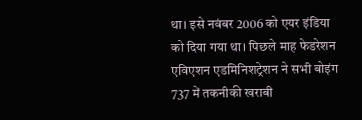था। इसे नवंबर 2006 को एयर इंडिया को दिया गया था। पिछले माह फेडरेशन एविएशन एडमिनिशट्रेशन ने सभी बोइंग 737 में तकनीकी खराबी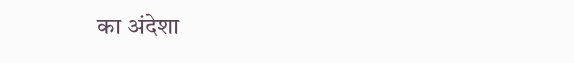का अंदेशा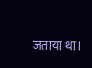जताया था।